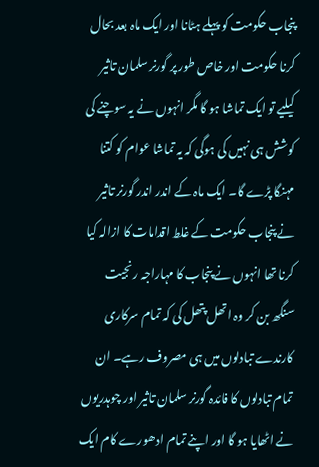پنجاب حکومت کو پہلے ہٹانا اور ایک ماہ بعد بحال کرنا حکومت اور خاص طور پر گورنر سلمان تاثیر کیلیے تو ایک تماشا ہو گا مگر انہوں نے یہ سوچنے کی کوشش ہی نہیں کی ہوگی کہ یہ تماشا عوام کو کتنا مہنگا پڑے گا۔ ایک ماہ کے اندر اندر گورنر تاثیر نے پنجاب حکومت کے غلط اقدامات کا ازالہ کیا کرنا تھا انہوں نے پنجاب کا مہاراجہ رنجیت سنگھ بن کر وہ اتھل پتھل کی کہ تمام سرکاری کارندے تبادلوں میں ہی مصروف رہے۔ ان تمام تبادلوں کا فائدہ گورنر سلمان تاثیر اور چوہدریوں نے اٹھایا ہو گا اور اپنے تمام ادھورے کام ایک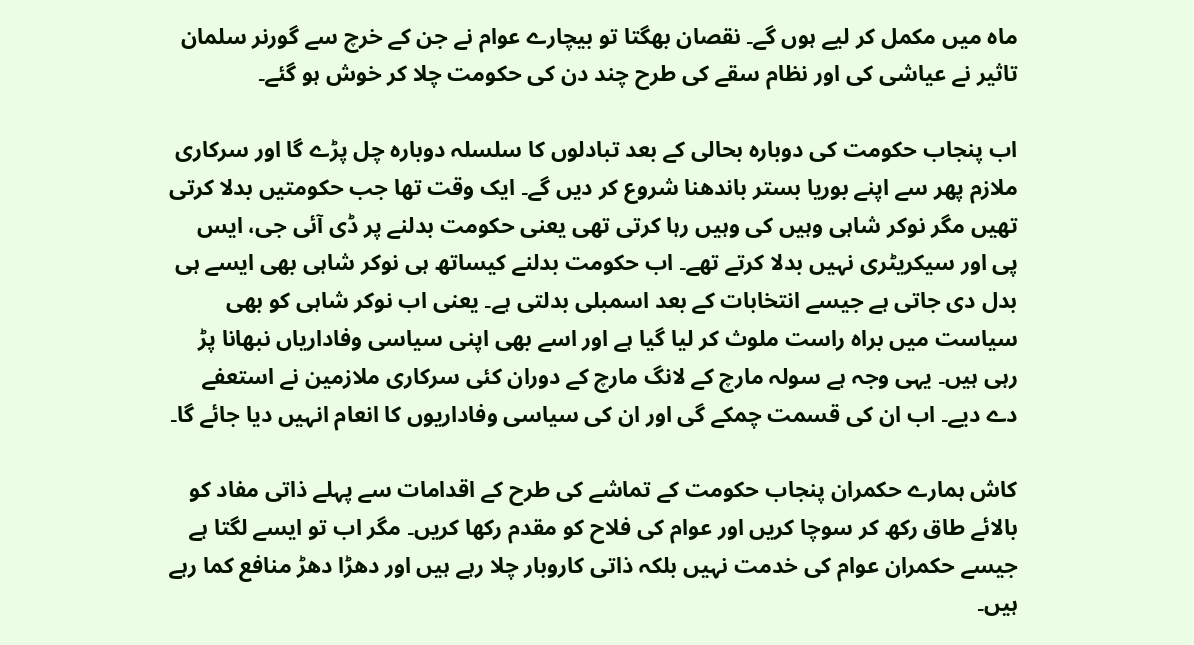ماہ میں مکمل کر لیے ہوں گے۔ نقصان بھگتا تو بیچارے عوام نے جن کے خرچ سے گورنر سلمان تاثیر نے عیاشی کی اور نظام سقے کی طرح چند دن کی حکومت چلا کر خوش ہو گئے۔

اب پنجاب حکومت کی دوبارہ بحالی کے بعد تبادلوں کا سلسلہ دوبارہ چل پڑے گا اور سرکاری ملازم پھر سے اپنے بوریا بستر باندھنا شروع کر دیں گے۔ ایک وقت تھا جب حکومتیں بدلا کرتی تھیں مگر نوکر شاہی وہیں کی وہیں رہا کرتی تھی یعنی حکومت بدلنے پر ڈی آئی جی، ایس پی اور سیکریٹری نہیں بدلا کرتے تھے۔ اب حکومت بدلنے کیساتھ ہی نوکر شاہی بھی ایسے ہی بدل دی جاتی ہے جیسے انتخابات کے بعد اسمبلی بدلتی ہے۔ یعنی اب نوکر شاہی کو بھی سیاست میں براہ راست ملوث کر لیا گیا ہے اور اسے بھی اپنی سیاسی وفاداریاں نبھانا پڑ رہی ہیں۔ یہی وجہ ہے سولہ مارچ کے لانگ مارچ کے دوران کئی سرکاری ملازمین نے استعفے دے دیے۔ اب ان کی قسمت چمکے گی اور ان کی سیاسی وفاداریوں کا انعام انہیں دیا جائے گا۔

کاش ہمارے حکمران پنجاب حکومت کے تماشے کی طرح کے اقدامات سے پہلے ذاتی مفاد کو بالائے طاق رکھ کر سوچا کریں اور عوام کی فلاح کو مقدم رکھا کریں۔ مگر اب تو ایسے لگتا ہے جیسے حکمران عوام کی خدمت نہیں بلکہ ذاتی کاروبار چلا رہے ہیں اور دھڑا دھڑ منافع کما رہے ہیں۔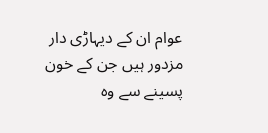عوام ان کے دیہاڑی دار مزدور ہیں جن کے خون پسینے سے وہ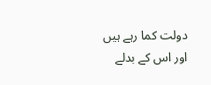دولت کما رہے ہیں اور اس کے بدلے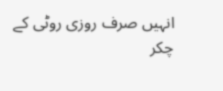انہیں صرف روزی روٹی کے چکر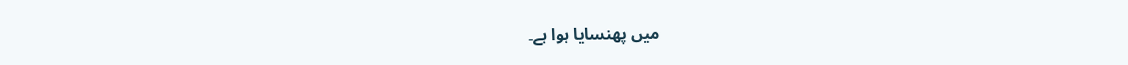میں پھنسایا ہوا ہے۔